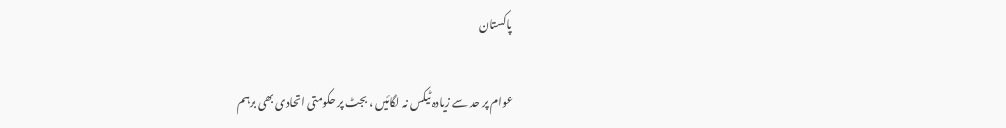پاکستان

عوام پر حد سے زیادہ ٹیکس نہ لگائیں ، بجٹ پر حکومتی اتحادی بھی برہم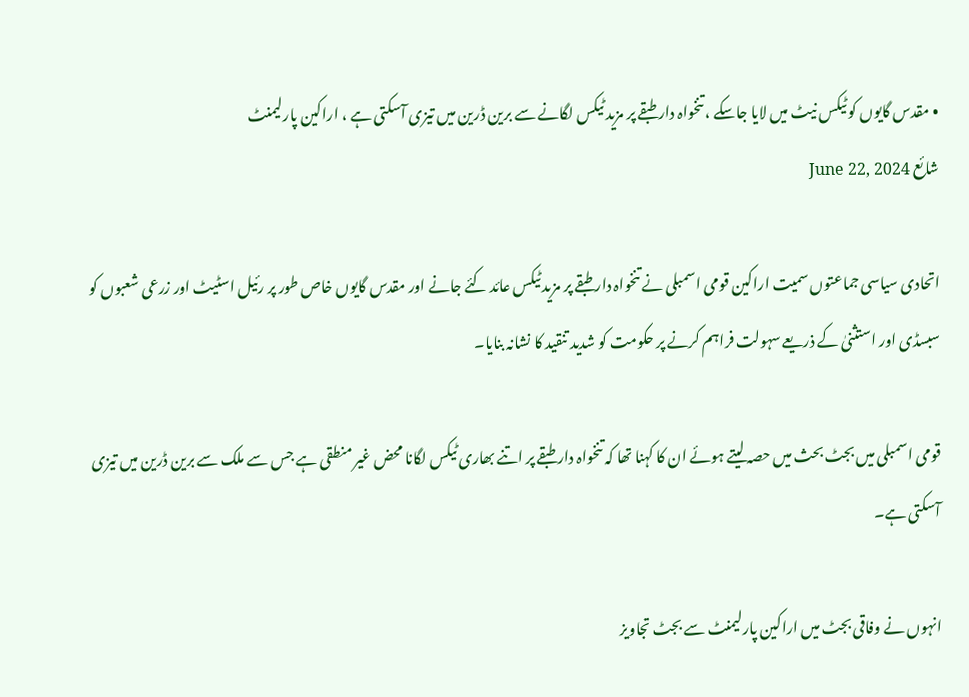• مقدس گایوں کو ٹیکس نیٹ میں لایا جاسکے ، تنخواہ دار طبقے پر مزید ٹیکس لگانے سے برین ڈرین میں تیزی آسکتی ہے ، اراکین پارلیمنٹ
شائع June 22, 2024

اتحادی سیاسی جماعتوں سمیت اراکین قومی اسمبلی نے تنخواہ دار طبقے پر مزید ٹیکس عائد کئے جانے اور مقدس گایوں خاص طور پر رئیل اسٹیٹ اور زرعی شعبوں کو سبسڈی اور استثنیٰ کے ذریعے سہولت فراہم کرنے پر حکومت کو شدید تنقید کا نشانہ بنایا۔

قومی اسمبلی میں بجٹ بحث میں حصہ لیتے ہوئے ان کا کہنا تھا کہ تنخواہ دار طبقے پر اتنے بھاری ٹیکس لگانا محض غیر منطقی ہے جس سے ملک سے برین ڈرین میں تیزی آسکتی ہے۔

انہوں نے وفاقی بجٹ میں اراکین پارلیمنٹ سے بجٹ تجاویز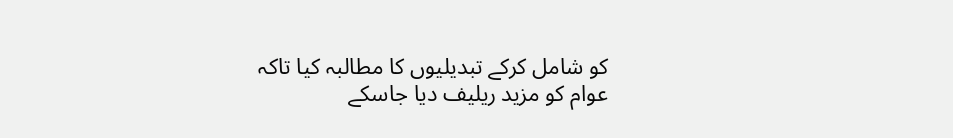کو شامل کرکے تبدیلیوں کا مطالبہ کیا تاکہ عوام کو مزید ریلیف دیا جاسکے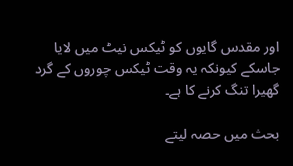اور مقدس گایوں کو ٹیکس نیٹ میں لایا جاسکے کیونکہ یہ وقت ٹیکس چوروں کے گرد گھیرا تنگ کرنے کا ہے۔

بحث میں حصہ لیتے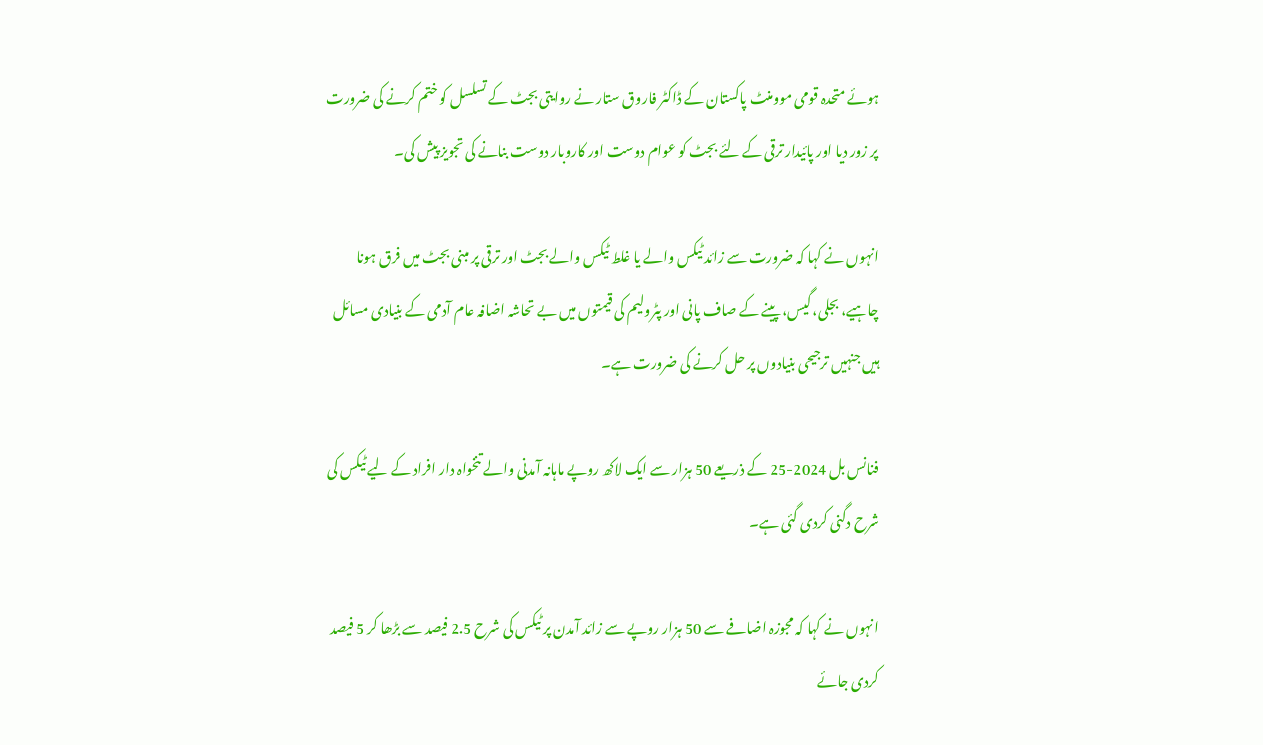ہوئے متحدہ قومی موومنٹ پاکستان کے ڈاکٹر فاروق ستار نے روایتی بجٹ کے تسلسل کو ختم کرنے کی ضرورت پر زور دیا اور پائیدار ترقی کے لئے بجٹ کو عوام دوست اور کاروبار دوست بنانے کی تجویز پیش کی۔

انہوں نے کہا کہ ضرورت سے زائد ٹیکس والے یا غلط ٹیکس والے بجٹ اور ترقی پر مبنی بجٹ میں فرق ہونا چاہیے، بجلی، گیس، پینے کے صاف پانی اور پٹرولیم کی قیمتوں میں بے تحاشہ اضافہ عام آدمی کے بنیادی مسائل ہیں جنہیں ترجیحی بنیادوں پر حل کرنے کی ضرورت ہے۔

فنانس بل 2024-25 کے ذریعے 50 ہزار سے ایک لاکھ روپے ماہانہ آمدنی والے تنخواہ دار افراد کے لیے ٹیکس کی شرح دگنی کردی گئی ہے۔

انہوں نے کہا کہ مجوزہ اضافے سے 50 ہزار روپے سے زائد آمدن پر ٹیکس کی شرح 2.5 فیصد سے بڑھا کر 5 فیصد کردی جائے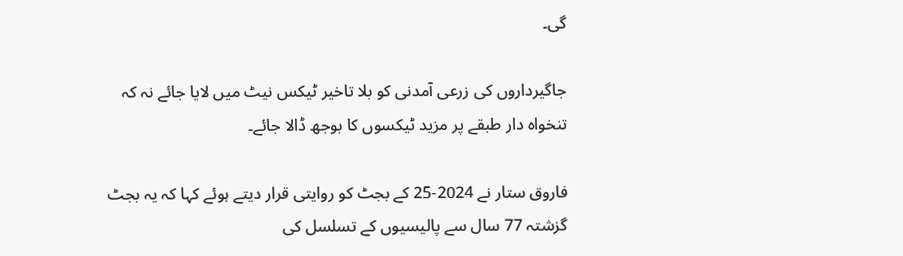گی۔

جاگیرداروں کی زرعی آمدنی کو بلا تاخیر ٹیکس نیٹ میں لایا جائے نہ کہ تنخواہ دار طبقے پر مزید ٹیکسوں کا بوجھ ڈالا جائے۔

فاروق ستار نے 2024-25 کے بجٹ کو روایتی قرار دیتے ہوئے کہا کہ یہ بجٹ گزشتہ 77 سال سے پالیسیوں کے تسلسل کی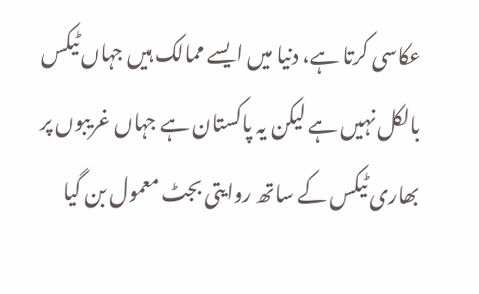عکاسی کرتا ہے، دنیا میں ایسے ممالک ہیں جہاں ٹیکس بالکل نہیں ہے لیکن یہ پاکستان ہے جہاں غریبوں پر بھاری ٹیکس کے ساتھ روایتی بجٹ معمول بن گیا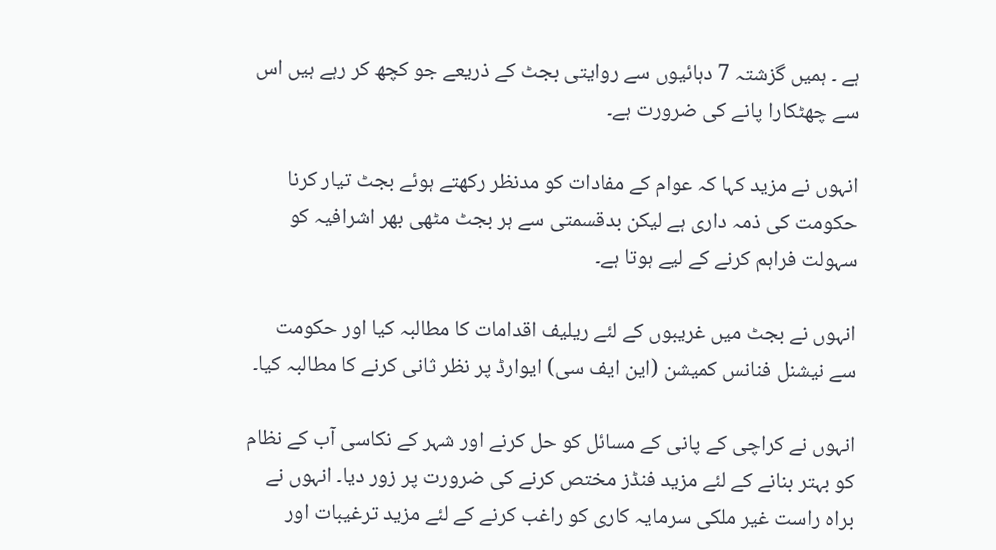ہے ۔ ہمیں گزشتہ 7 دہائیوں سے روایتی بجٹ کے ذریعے جو کچھ کر رہے ہیں اس سے چھٹکارا پانے کی ضرورت ہے۔

انہوں نے مزید کہا کہ عوام کے مفادات کو مدنظر رکھتے ہوئے بجٹ تیار کرنا حکومت کی ذمہ داری ہے لیکن بدقسمتی سے ہر بجٹ مٹھی بھر اشرافیہ کو سہولت فراہم کرنے کے لیے ہوتا ہے۔

انہوں نے بجٹ میں غریبوں کے لئے ریلیف اقدامات کا مطالبہ کیا اور حکومت سے نیشنل فنانس کمیشن (این ایف سی) ایوارڈ پر نظر ثانی کرنے کا مطالبہ کیا۔

انہوں نے کراچی کے پانی کے مسائل کو حل کرنے اور شہر کے نکاسی آب کے نظام کو بہتر بنانے کے لئے مزید فنڈز مختص کرنے کی ضرورت پر زور دیا۔ انہوں نے براہ راست غیر ملکی سرمایہ کاری کو راغب کرنے کے لئے مزید ترغیبات اور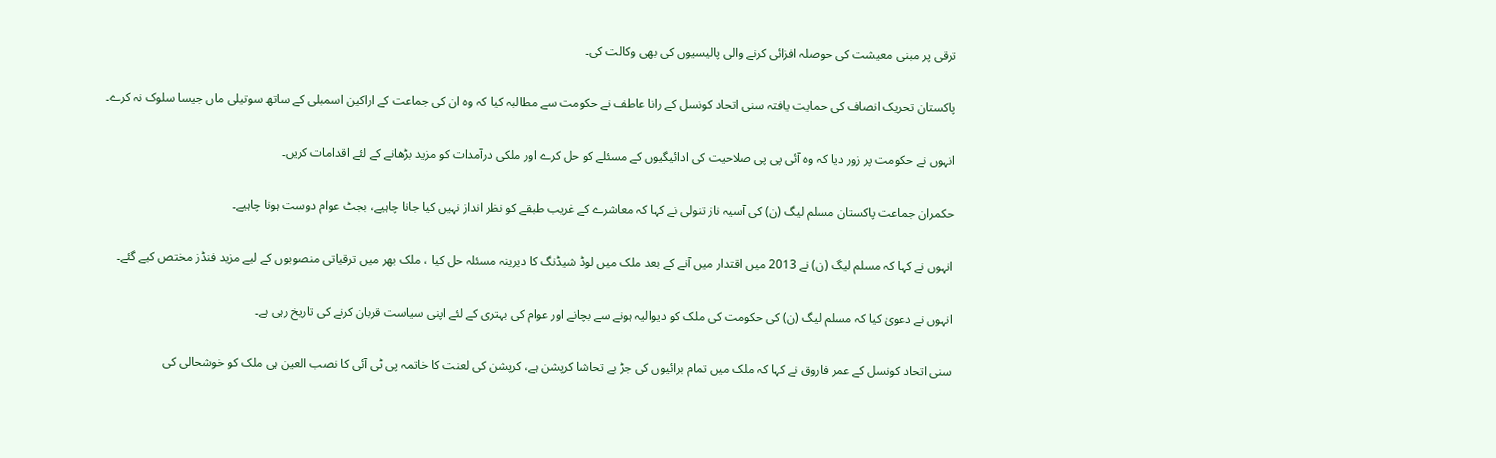ترقی پر مبنی معیشت کی حوصلہ افزائی کرنے والی پالیسیوں کی بھی وکالت کی۔

پاکستان تحریک انصاف کی حمایت یافتہ سنی اتحاد کونسل کے رانا عاطف نے حکومت سے مطالبہ کیا کہ وہ ان کی جماعت کے اراکین اسمبلی کے ساتھ سوتیلی ماں جیسا سلوک نہ کرے۔

انہوں نے حکومت پر زور دیا کہ وہ آئی پی پی صلاحیت کی ادائیگیوں کے مسئلے کو حل کرے اور ملکی درآمدات کو مزید بڑھانے کے لئے اقدامات کریں۔

حکمران جماعت پاکستان مسلم لیگ (ن) کی آسیہ ناز تنولی نے کہا کہ معاشرے کے غریب طبقے کو نظر انداز نہیں کیا جانا چاہیے، بجٹ عوام دوست ہونا چاہیے۔

انہوں نے کہا کہ مسلم لیگ (ن) نے 2013 میں اقتدار میں آنے کے بعد ملک میں لوڈ شیڈنگ کا دیرینہ مسئلہ حل کیا ، ملک بھر میں ترقیاتی منصوبوں کے لیے مزید فنڈز مختص کیے گئے۔

انہوں نے دعویٰ کیا کہ مسلم لیگ (ن) کی حکومت کی ملک کو دیوالیہ ہونے سے بچانے اور عوام کی بہتری کے لئے اپنی سیاست قربان کرنے کی تاریخ رہی ہے۔

سنی اتحاد کونسل کے عمر فاروق نے کہا کہ ملک میں تمام برائیوں کی جڑ بے تحاشا کرپشن ہے، کرپشن کی لعنت کا خاتمہ پی ٹی آئی کا نصب العین ہی ملک کو خوشحالی کی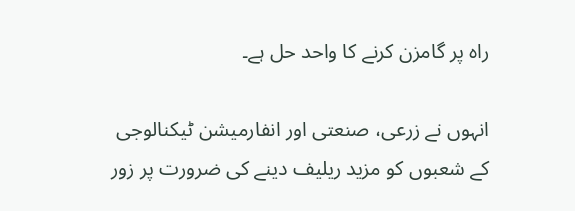راہ پر گامزن کرنے کا واحد حل ہے۔

انہوں نے زرعی، صنعتی اور انفارمیشن ٹیکنالوجی کے شعبوں کو مزید ریلیف دینے کی ضرورت پر زور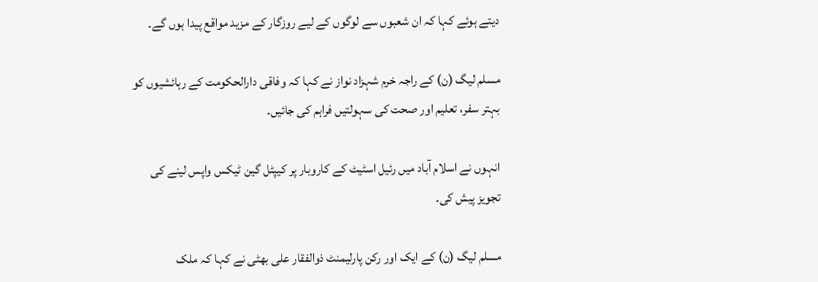دیتے ہوئے کہا کہ ان شعبوں سے لوگوں کے لیے روزگار کے مزید مواقع پیدا ہوں گے۔

مسلم لیگ (ن) کے راجہ خرم شہزاد نواز نے کہا کہ وفاقی دارالحکومت کے رہائشیوں کو بہتر سفر، تعلیم اور صحت کی سہولتیں فراہم کی جائیں۔

انہوں نے اسلام آباد میں رئیل اسٹیٹ کے کاروبار پر کیپٹل گین ٹیکس واپس لینے کی تجویز پیش کی۔

مسلم لیگ (ن) کے ایک اور رکن پارلیمنٹ ذوالفقار علی بھٹی نے کہا کہ ملک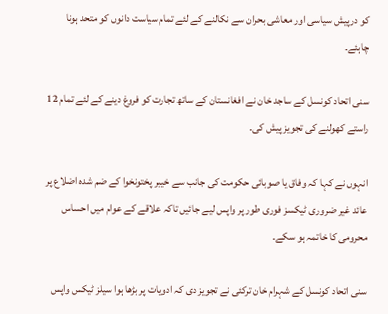کو درپیش سیاسی اور معاشی بحران سے نکالنے کے لئے تمام سیاست دانوں کو متحد ہونا چاہئے۔

سنی اتحاد کونسل کے ساجد خان نے افغانستان کے ساتھ تجارت کو فروغ دینے کے لئے تمام 12 راستے کھولنے کی تجویز پیش کی۔

انہوں نے کہا کہ وفاق یا صوبائی حکومت کی جانب سے خیبر پختونخوا کے ضم شدہ اضلاع پر عائد غیر ضروری ٹیکسز فوری طور پر واپس لیے جائیں تاکہ علاقے کے عوام میں احساس محرومی کا خاتمہ ہو سکے۔

سنی اتحاد کونسل کے شہرام خان ترکئی نے تجویز دی کہ ادویات پر بڑھا ہوا سیلز ٹیکس واپس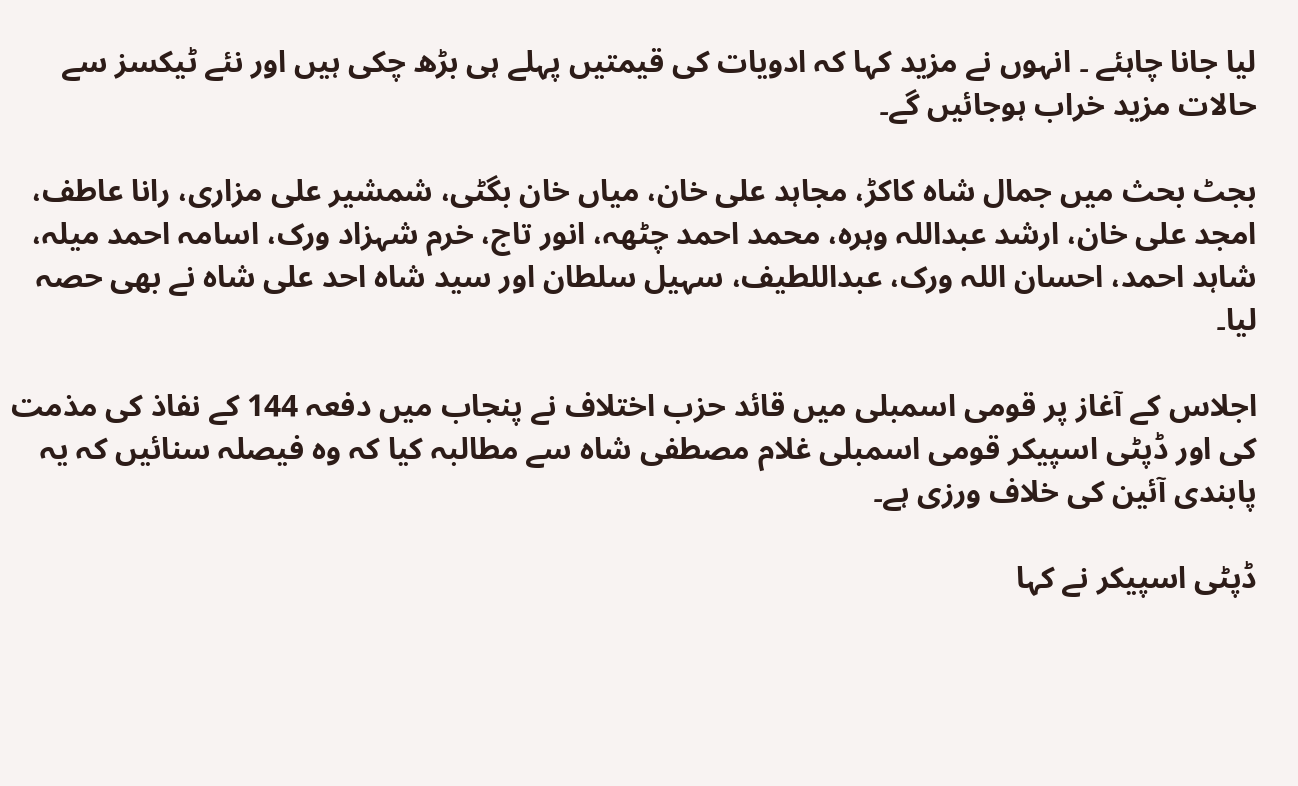لیا جانا چاہئے ۔ انہوں نے مزید کہا کہ ادویات کی قیمتیں پہلے ہی بڑھ چکی ہیں اور نئے ٹیکسز سے حالات مزید خراب ہوجائیں گے۔

بجٹ بحث میں جمال شاہ کاکڑ، مجاہد علی خان، میاں خان بگٹی، شمشیر علی مزاری، رانا عاطف، امجد علی خان، ارشد عبداللہ وہرہ، محمد احمد چٹھہ، انور تاج، خرم شہزاد ورک، اسامہ احمد میلہ، شاہد احمد، احسان اللہ ورک، عبداللطیف، سہیل سلطان اور سید شاہ احد علی شاہ نے بھی حصہ لیا۔

اجلاس کے آغاز پر قومی اسمبلی میں قائد حزب اختلاف نے پنجاب میں دفعہ 144 کے نفاذ کی مذمت کی اور ڈپٹی اسپیکر قومی اسمبلی غلام مصطفی شاہ سے مطالبہ کیا کہ وہ فیصلہ سنائیں کہ یہ پابندی آئین کی خلاف ورزی ہے۔

ڈپٹی اسپیکر نے کہا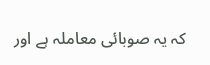کہ یہ صوبائی معاملہ ہے اور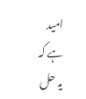امید ہے کہ یہ حل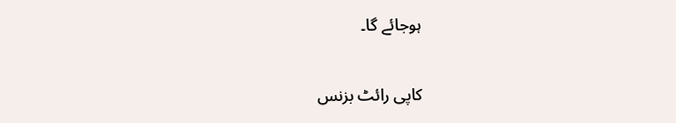ہوجائے گا۔

کاپی رائٹ بزنس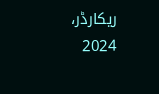ریکارڈر، 2024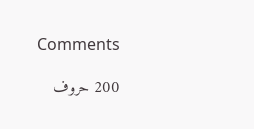Comments

200 حروف